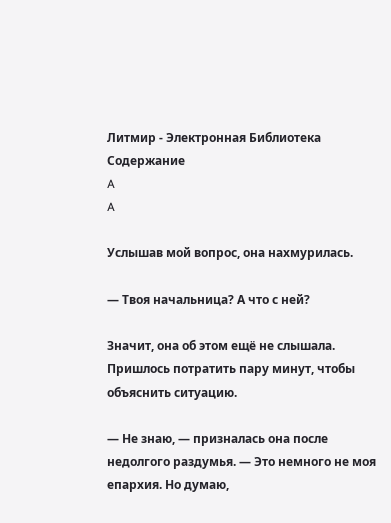Литмир - Электронная Библиотека
Содержание
A
A

Услышав мой вопрос, она нахмурилась.

— Твоя начальница? А что с ней?

Значит, она об этом ещё не слышала. Пришлось потратить пару минут, чтобы объяснить ситуацию.

— Не знаю, — призналась она после недолгого раздумья. — Это немного не моя епархия. Но думаю,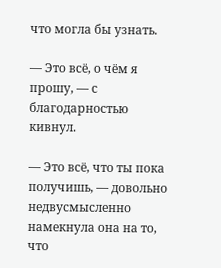что могла бы узнать.

— Это всё, о чём я прошу, — с благодарностью кивнул.

— Это всё, что ты пока получишь, — довольно недвусмысленно намекнула она на то, что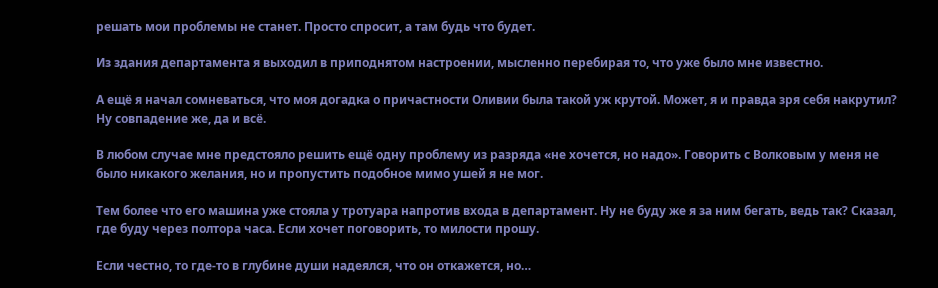решать мои проблемы не станет. Просто спросит, а там будь что будет.

Из здания департамента я выходил в приподнятом настроении, мысленно перебирая то, что уже было мне известно.

А ещё я начал сомневаться, что моя догадка о причастности Оливии была такой уж крутой. Может, я и правда зря себя накрутил? Ну совпадение же, да и всё.

В любом случае мне предстояло решить ещё одну проблему из разряда «не хочется, но надо». Говорить с Волковым у меня не было никакого желания, но и пропустить подобное мимо ушей я не мог.

Тем более что его машина уже стояла у тротуара напротив входа в департамент. Ну не буду же я за ним бегать, ведь так? Сказал, где буду через полтора часа. Если хочет поговорить, то милости прошу.

Если честно, то где-то в глубине души надеялся, что он откажется, но…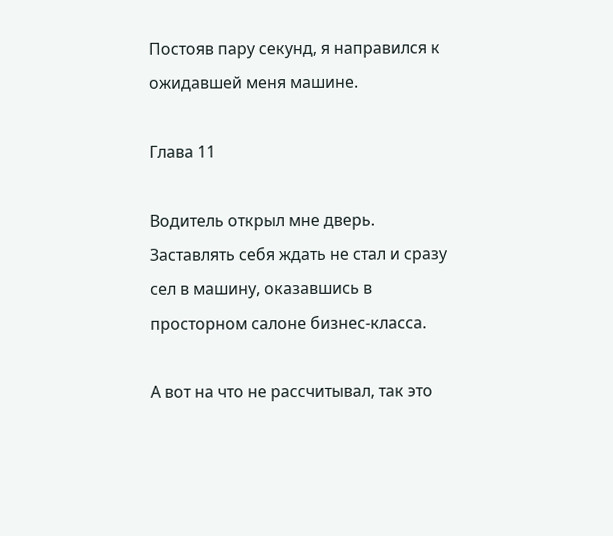Постояв пару секунд, я направился к ожидавшей меня машине.

Глава 11

Водитель открыл мне дверь. Заставлять себя ждать не стал и сразу сел в машину, оказавшись в просторном салоне бизнес-класса.

А вот на что не рассчитывал, так это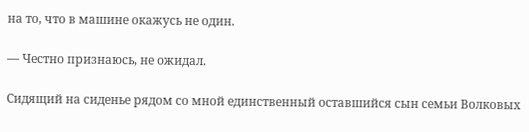на то, что в машине окажусь не один.

— Честно признаюсь, не ожидал.

Сидящий на сиденье рядом со мной единственный оставшийся сын семьи Волковых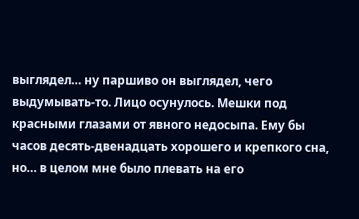выглядел… ну паршиво он выглядел, чего выдумывать-то. Лицо осунулось. Мешки под красными глазами от явного недосыпа. Ему бы часов десять-двенадцать хорошего и крепкого сна, но… в целом мне было плевать на его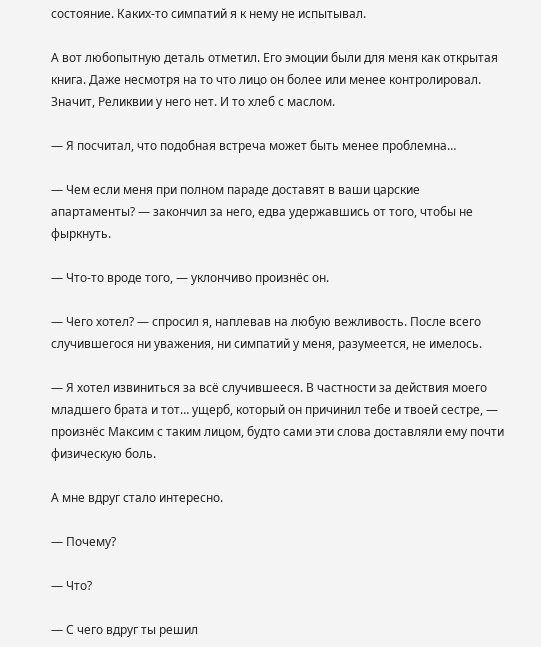состояние. Каких-то симпатий я к нему не испытывал.

А вот любопытную деталь отметил. Его эмоции были для меня как открытая книга. Даже несмотря на то что лицо он более или менее контролировал. Значит, Реликвии у него нет. И то хлеб с маслом.

— Я посчитал, что подобная встреча может быть менее проблемна…

— Чем если меня при полном параде доставят в ваши царские апартаменты? — закончил за него, едва удержавшись от того, чтобы не фыркнуть.

— Что-то вроде того, — уклончиво произнёс он.

— Чего хотел? — спросил я, наплевав на любую вежливость. После всего случившегося ни уважения, ни симпатий у меня, разумеется, не имелось.

— Я хотел извиниться за всё случившееся. В частности за действия моего младшего брата и тот… ущерб, который он причинил тебе и твоей сестре, — произнёс Максим с таким лицом, будто сами эти слова доставляли ему почти физическую боль.

А мне вдруг стало интересно.

— Почему?

— Что?

— С чего вдруг ты решил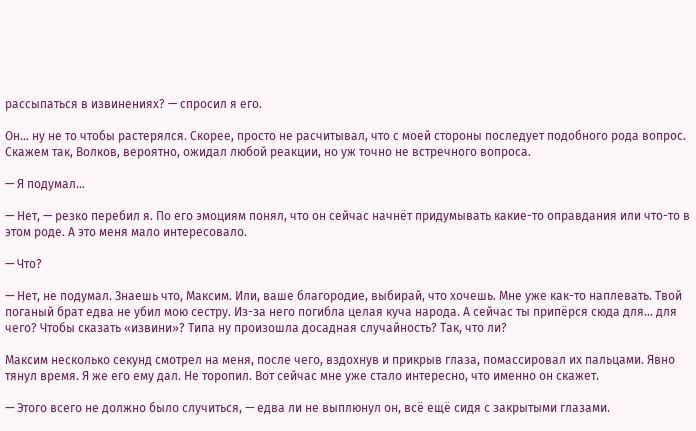рассыпаться в извинениях? — спросил я его.

Он… ну не то чтобы растерялся. Скорее, просто не расчитывал, что с моей стороны последует подобного рода вопрос. Скажем так, Волков, вероятно, ожидал любой реакции, но уж точно не встречного вопроса.

— Я подумал…

— Нет, — резко перебил я. По его эмоциям понял, что он сейчас начнёт придумывать какие-то оправдания или что-то в этом роде. А это меня мало интересовало.

— Что?

— Нет, не подумал. Знаешь что, Максим. Или, ваше благородие, выбирай, что хочешь. Мне уже как-то наплевать. Твой поганый брат едва не убил мою сестру. Из-за него погибла целая куча народа. А сейчас ты припёрся сюда для… для чего? Чтобы сказать «извини»? Типа ну произошла досадная случайность? Так, что ли?

Максим несколько секунд смотрел на меня, после чего, вздохнув и прикрыв глаза, помассировал их пальцами. Явно тянул время. Я же его ему дал. Не торопил. Вот сейчас мне уже стало интересно, что именно он скажет.

— Этого всего не должно было случиться, — едва ли не выплюнул он, всё ещё сидя с закрытыми глазами.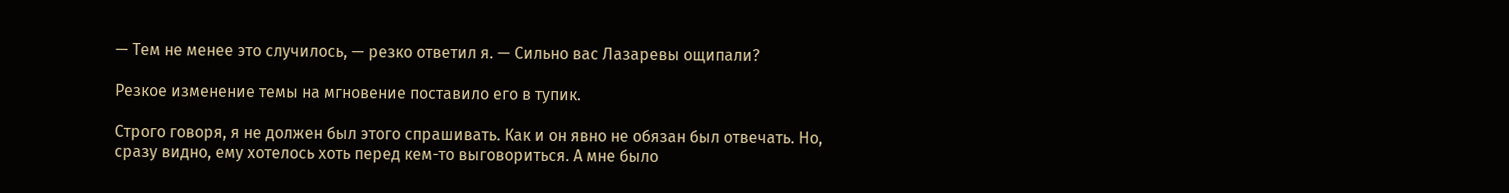— Тем не менее это случилось, — резко ответил я. — Сильно вас Лазаревы ощипали?

Резкое изменение темы на мгновение поставило его в тупик.

Строго говоря, я не должен был этого спрашивать. Как и он явно не обязан был отвечать. Но, сразу видно, ему хотелось хоть перед кем-то выговориться. А мне было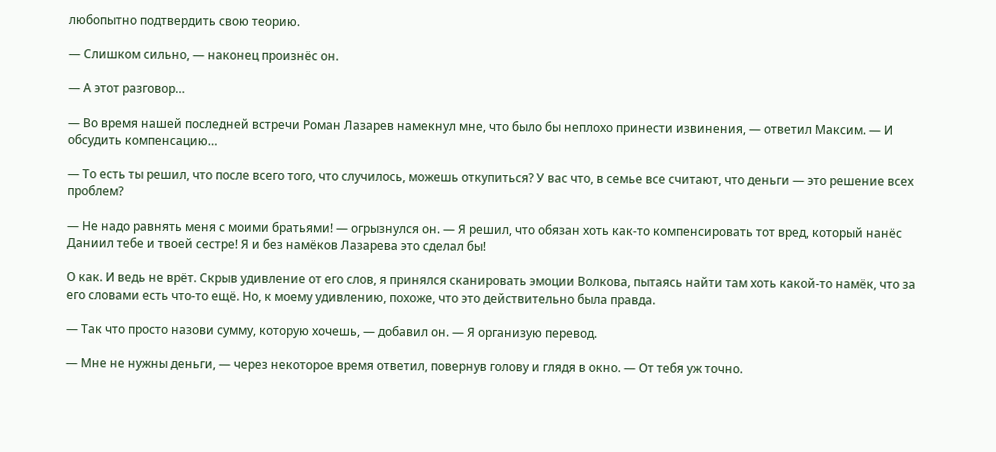любопытно подтвердить свою теорию.

— Слишком сильно, — наконец произнёс он.

— А этот разговор…

— Во время нашей последней встречи Роман Лазарев намекнул мне, что было бы неплохо принести извинения, — ответил Максим. — И обсудить компенсацию…

— То есть ты решил, что после всего того, что случилось, можешь откупиться? У вас что, в семье все считают, что деньги — это решение всех проблем?

— Не надо равнять меня с моими братьями! — огрызнулся он. — Я решил, что обязан хоть как-то компенсировать тот вред, который нанёс Даниил тебе и твоей сестре! Я и без намёков Лазарева это сделал бы!

О как. И ведь не врёт. Скрыв удивление от его слов, я принялся сканировать эмоции Волкова, пытаясь найти там хоть какой-то намёк, что за его словами есть что-то ещё. Но, к моему удивлению, похоже, что это действительно была правда.

— Так что просто назови сумму, которую хочешь, — добавил он. — Я организую перевод.

— Мне не нужны деньги, — через некоторое время ответил, повернув голову и глядя в окно. — От тебя уж точно.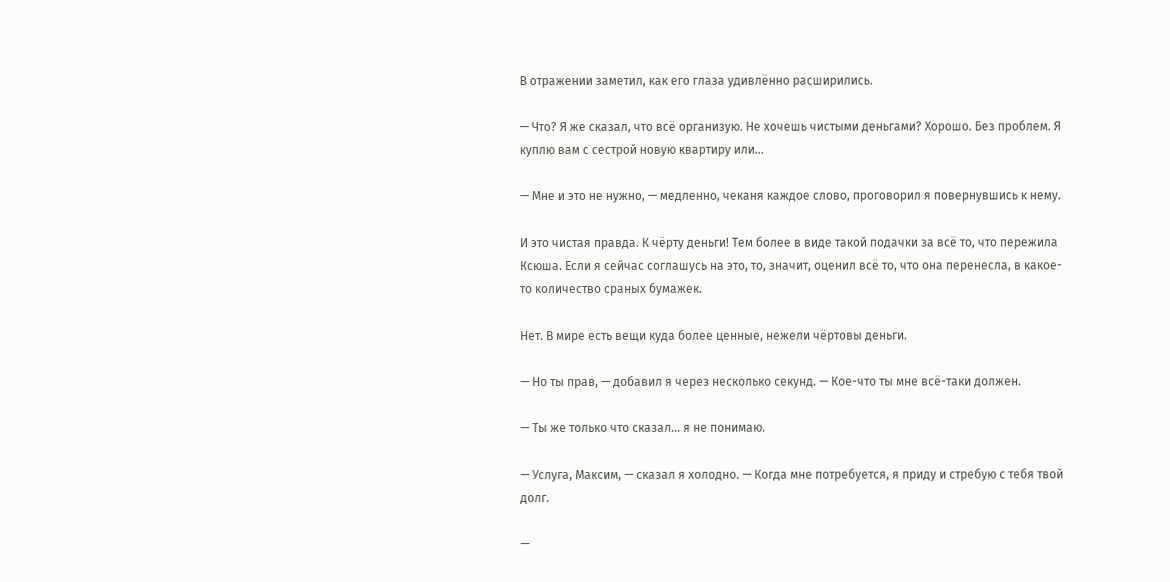В отражении заметил, как его глаза удивлённо расширились.

— Что? Я же сказал, что всё организую. Не хочешь чистыми деньгами? Хорошо. Без проблем. Я куплю вам с сестрой новую квартиру или…

— Мне и это не нужно, — медленно, чеканя каждое слово, проговорил я повернувшись к нему.

И это чистая правда. К чёрту деньги! Тем более в виде такой подачки за всё то, что пережила Ксюша. Если я сейчас соглашусь на это, то, значит, оценил всё то, что она перенесла, в какое-то количество сраных бумажек.

Нет. В мире есть вещи куда более ценные, нежели чёртовы деньги.

— Но ты прав, — добавил я через несколько секунд. — Кое-что ты мне всё-таки должен.

— Ты же только что сказал… я не понимаю.

— Услуга, Максим, — сказал я холодно. — Когда мне потребуется, я приду и стребую с тебя твой долг.

—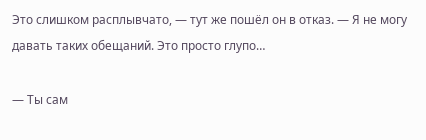Это слишком расплывчато, — тут же пошёл он в отказ. — Я не могу давать таких обещаний. Это просто глупо…

— Ты сам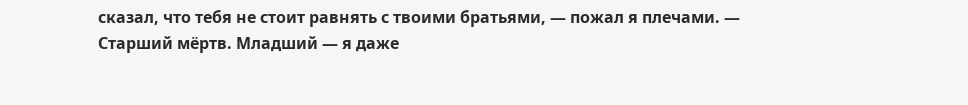сказал, что тебя не стоит равнять с твоими братьями, — пожал я плечами. — Старший мёртв. Младший — я даже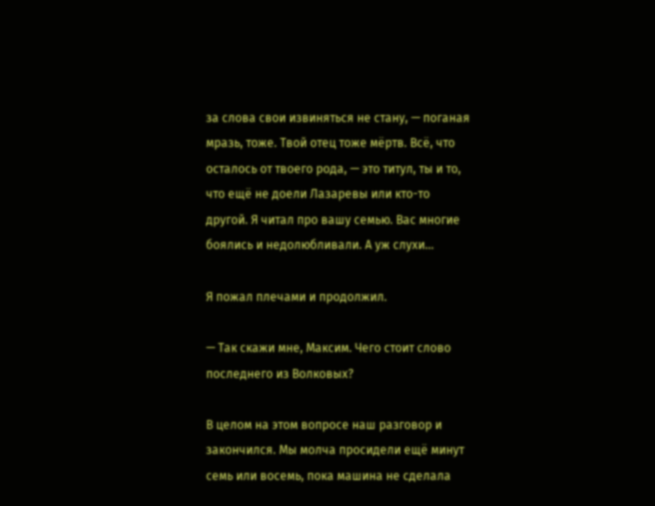за слова свои извиняться не стану, — поганая мразь, тоже. Твой отец тоже мёртв. Всё, что осталось от твоего рода, — это титул, ты и то, что ещё не доели Лазаревы или кто-то другой. Я читал про вашу семью. Вас многие боялись и недолюбливали. А уж слухи…

Я пожал плечами и продолжил.

— Так скажи мне, Максим. Чего стоит слово последнего из Волковых?

В целом на этом вопросе наш разговор и закончился. Мы молча просидели ещё минут семь или восемь, пока машина не сделала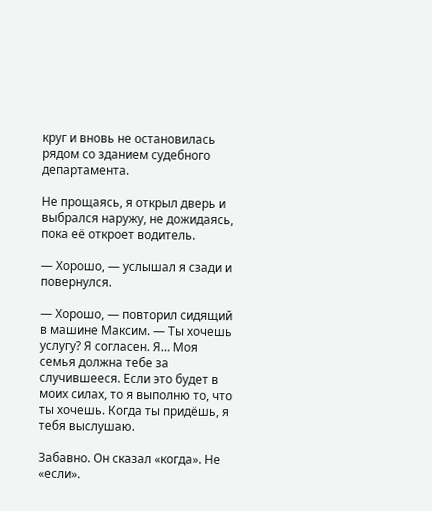круг и вновь не остановилась рядом со зданием судебного департамента.

Не прощаясь, я открыл дверь и выбрался наружу, не дожидаясь, пока её откроет водитель.

— Хорошо, — услышал я сзади и повернулся.

— Хорошо, — повторил сидящий в машине Максим. — Ты хочешь услугу? Я согласен. Я… Моя семья должна тебе за случившееся. Если это будет в моих силах, то я выполню то, что ты хочешь. Когда ты придёшь, я тебя выслушаю.

Забавно. Он сказал «когда». Не «если».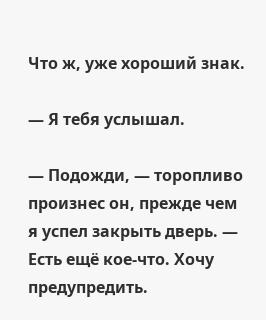Что ж, уже хороший знак.

— Я тебя услышал.

— Подожди, — торопливо произнес он, прежде чем я успел закрыть дверь. — Есть ещё кое-что. Хочу предупредить.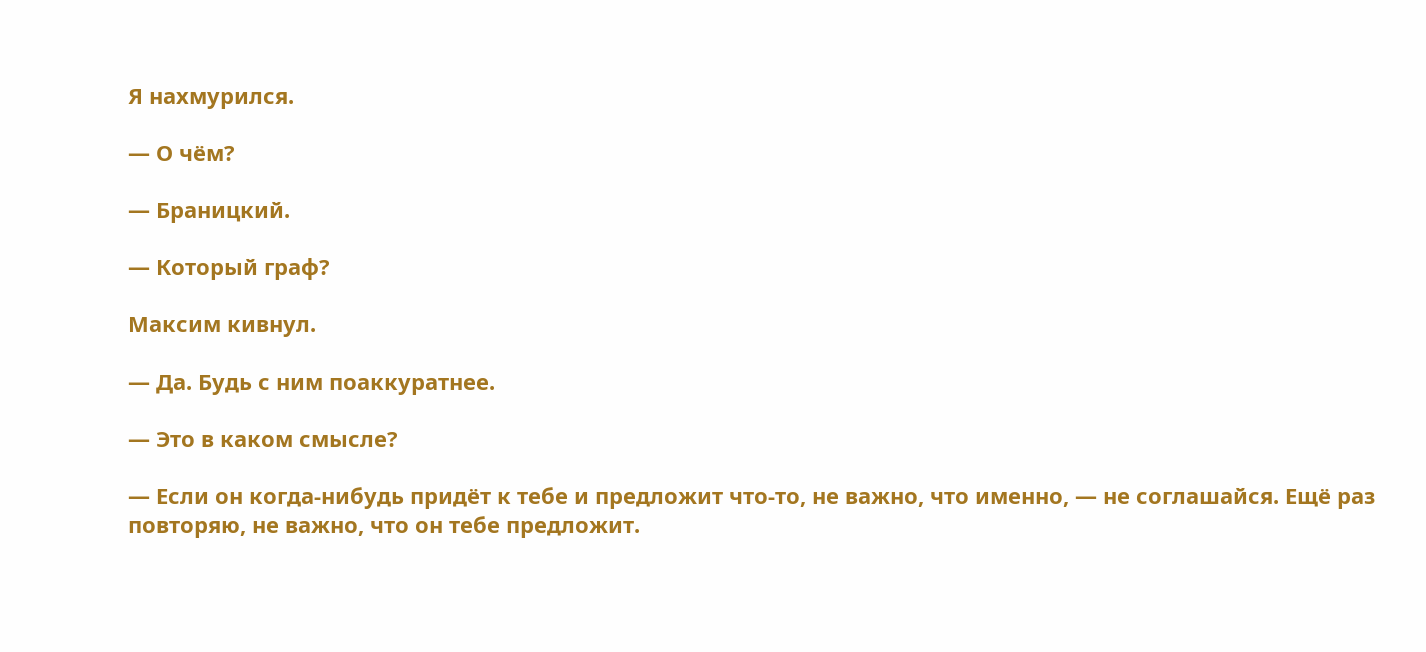Я нахмурился.

— О чём?

— Браницкий.

— Который граф?

Максим кивнул.

— Да. Будь с ним поаккуратнее.

— Это в каком смысле?

— Если он когда-нибудь придёт к тебе и предложит что-то, не важно, что именно, — не соглашайся. Ещё раз повторяю, не важно, что он тебе предложит.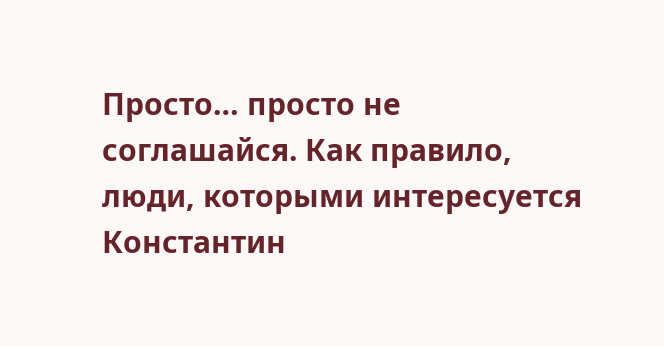Просто… просто не соглашайся. Как правило, люди, которыми интересуется Константин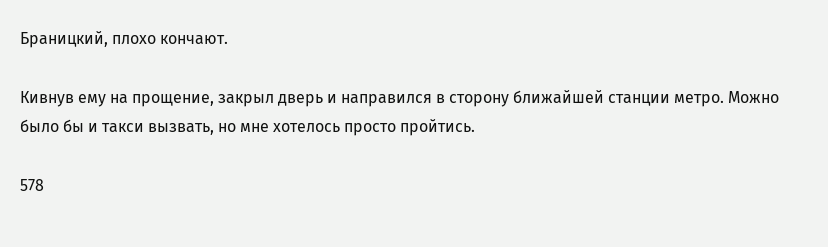Браницкий, плохо кончают.

Кивнув ему на прощение, закрыл дверь и направился в сторону ближайшей станции метро. Можно было бы и такси вызвать, но мне хотелось просто пройтись.

578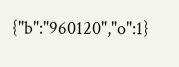{"b":"960120","o":1}